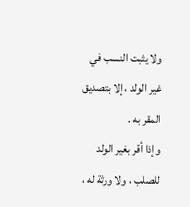ولا يثبت النسب في غير الولد ، إلا بتصديق المقر به .
وإذا أقر بغير الولد للصلب ، ولا ورثة له ،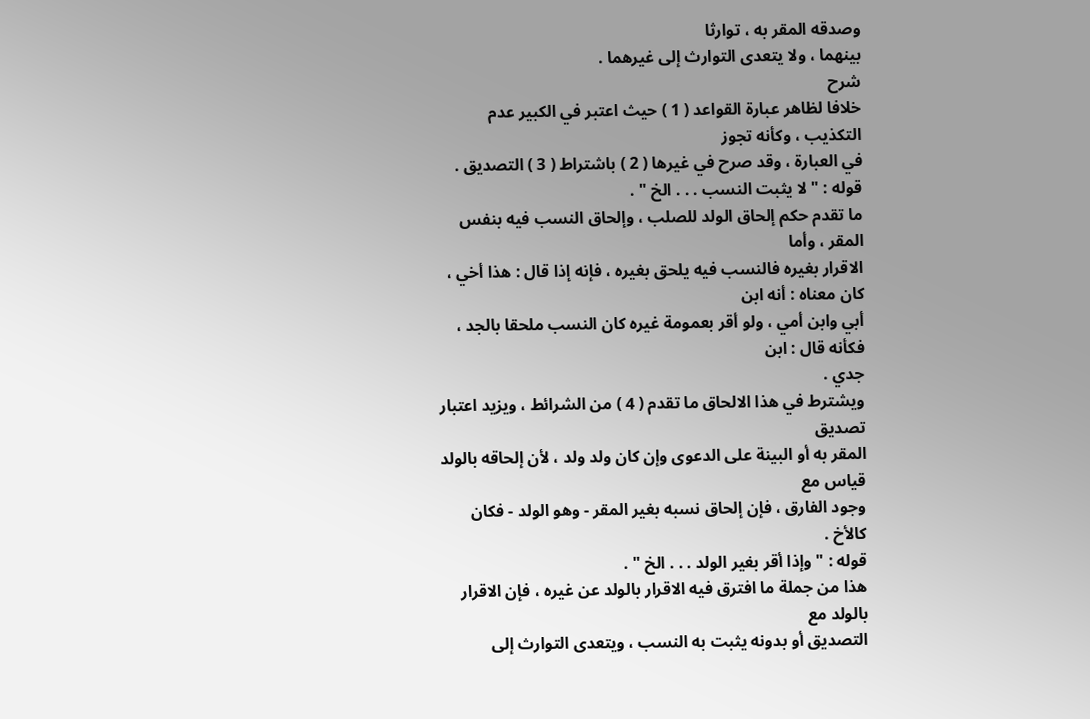وصدقه المقر به ، توارثا
بينهما ، ولا يتعدى التوارث إلى غيرهما .
شرح
خلافا لظاهر عبارة القواعد ( 1 ) حيث اعتبر في الكبير عدم التكذيب ، وكأنه تجوز
في العبارة ، وقد صرح في غيرها ( 2 ) باشتراط ( 3 ) التصديق .
قوله : " لا يثبت النسب . . . الخ " .
ما تقدم حكم إلحاق الولد للصلب ، وإلحاق النسب فيه بنفس المقر ، وأما
الاقرار بغيره فالنسب فيه يلحق بغيره ، فإنه إذا قال : هذا أخي ، كان معناه : أنه ابن
أبي وابن أمي ، ولو أقر بعمومة غيره كان النسب ملحقا بالجد ، فكأنه قال : ابن
جدي .
ويشترط في هذا الالحاق ما تقدم ( 4 ) من الشرائط ، ويزيد اعتبار تصديق
المقر به أو البينة على الدعوى وإن كان ولد ولد ، لأن إلحاقه بالولد قياس مع
وجود الفارق ، فإن إلحاق نسبه بغير المقر - وهو الولد - فكان كالأخ .
قوله : " وإذا أقر بغير الولد . . . الخ " .
هذا من جملة ما افترق فيه الاقرار بالولد عن غيره ، فإن الاقرار بالولد مع
التصديق أو بدونه يثبت به النسب ، ويتعدى التوارث إلى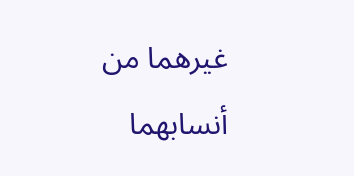غيرهما من أنسابهما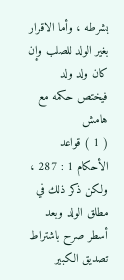بشرطه ، وأما الاقرار بغير الولد للصلب وإن كان ولد ولد فيختص حكمه مع
هامش
( 1 ) قواعد الأحكام 1 : 287 ، ولكن ذكر ذلك في مطلق الولد وبعد أسطر صرح باشتراط
تصديق الكبير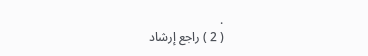.
( 2 ) راجع إرشاد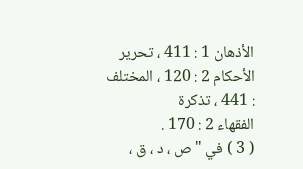الأذهان 1 : 411 ، تحرير الأحكام 2 : 120 ، المختلف : 441 ، تذكرة
الفقهاء 2 : 170 .
( 3 ) في " ص ، د ، ق ،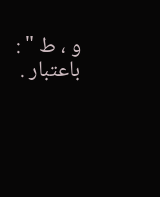و ، ط " : باعتبار .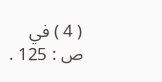( 4 ) في ص : 125 .